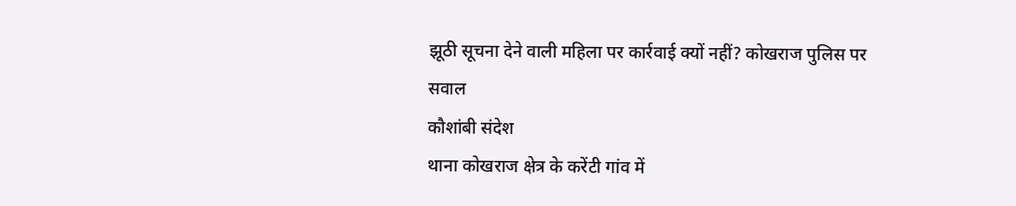झूठी सूचना देने वाली महिला पर कार्रवाई क्यों नहीं? कोखराज पुलिस पर सवाल
कौशांबी संदेश
थाना कोखराज क्षेत्र के करेंटी गांव में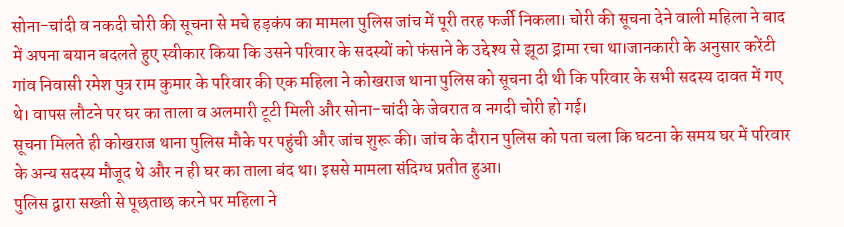सोना-चांदी व नकदी चोरी की सूचना से मचे हड़कंप का मामला पुलिस जांच में पूरी तरह फर्जी निकला। चोरी की सूचना देने वाली महिला ने बाद में अपना बयान बदलते हुए स्वीकार किया कि उसने परिवार के सदस्यों को फंसाने के उद्देश्य से झूठा ड्रामा रचा था।जानकारी के अनुसार करेंटी गांव निवासी रमेश पुत्र राम कुमार के परिवार की एक महिला ने कोखराज थाना पुलिस को सूचना दी थी कि परिवार के सभी सदस्य दावत में गए थे। वापस लौटने पर घर का ताला व अलमारी टूटी मिली और सोना-चांदी के जेवरात व नगदी चोरी हो गई।
सूचना मिलते ही कोखराज थाना पुलिस मौके पर पहुंची और जांच शुरू की। जांच के दौरान पुलिस को पता चला कि घटना के समय घर में परिवार के अन्य सदस्य मौजूद थे और न ही घर का ताला बंद था। इससे मामला संदिग्ध प्रतीत हुआ।
पुलिस द्वारा सख्ती से पूछताछ करने पर महिला ने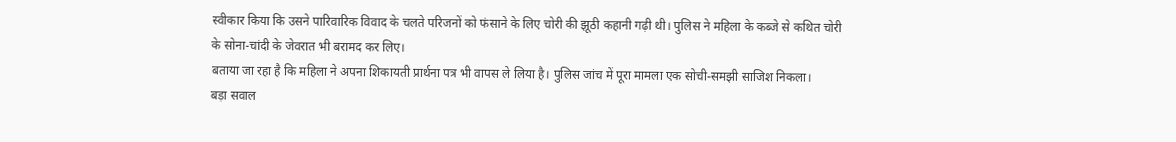स्वीकार किया कि उसने पारिवारिक विवाद के चलते परिजनों को फंसाने के लिए चोरी की झूठी कहानी गढ़ी थी। पुलिस ने महिला के कब्जे से कथित चोरी के सोना-चांदी के जेवरात भी बरामद कर लिए।
बताया जा रहा है कि महिला ने अपना शिकायती प्रार्थना पत्र भी वापस ले लिया है। पुलिस जांच में पूरा मामला एक सोची-समझी साजिश निकला।
बड़ा सवाल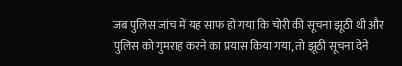जब पुलिस जांच में यह साफ हो गया कि चोरी की सूचना झूठी थी और पुलिस को गुमराह करने का प्रयास किया गया, तो झूठी सूचना देने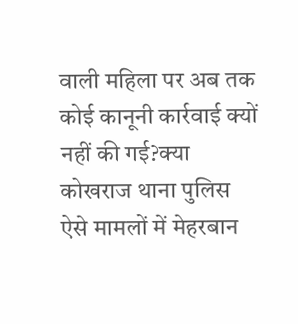वाली महिला पर अब तक कोई कानूनी कार्रवाई क्यों नहीं की गई?क्या कोखराज थाना पुलिस ऐसे मामलों में मेहरबान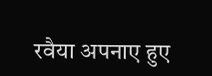रवैया अपनाए हुए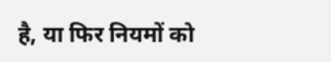है, या फिर नियमों को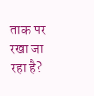ताक पर रखा जा रहा है?